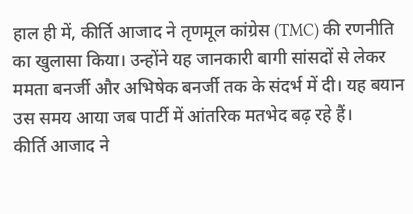हाल ही में, कीर्ति आजाद ने तृणमूल कांग्रेस (TMC) की रणनीति का खुलासा किया। उन्होंने यह जानकारी बागी सांसदों से लेकर ममता बनर्जी और अभिषेक बनर्जी तक के संदर्भ में दी। यह बयान उस समय आया जब पार्टी में आंतरिक मतभेद बढ़ रहे हैं।
कीर्ति आजाद ने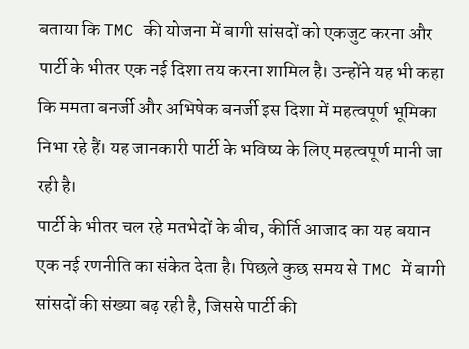बताया कि TMC की योजना में बागी सांसदों को एकजुट करना और पार्टी के भीतर एक नई दिशा तय करना शामिल है। उन्होंने यह भी कहा कि ममता बनर्जी और अभिषेक बनर्जी इस दिशा में महत्वपूर्ण भूमिका निभा रहे हैं। यह जानकारी पार्टी के भविष्य के लिए महत्वपूर्ण मानी जा रही है।
पार्टी के भीतर चल रहे मतभेदों के बीच, कीर्ति आजाद का यह बयान एक नई रणनीति का संकेत देता है। पिछले कुछ समय से TMC में बागी सांसदों की संख्या बढ़ रही है, जिससे पार्टी की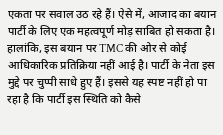एकता पर सवाल उठ रहे हैं। ऐसे में, आजाद का बयान पार्टी के लिए एक महत्वपूर्ण मोड़ साबित हो सकता है।
हालांकि, इस बयान पर TMC की ओर से कोई आधिकारिक प्रतिक्रिया नहीं आई है। पार्टी के नेता इस मुद्दे पर चुप्पी साधे हुए हैं। इससे यह स्पष्ट नहीं हो पा रहा है कि पार्टी इस स्थिति को कैसे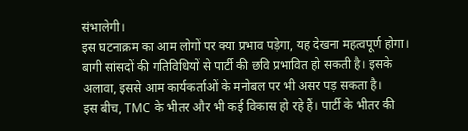संभालेगी।
इस घटनाक्रम का आम लोगों पर क्या प्रभाव पड़ेगा, यह देखना महत्वपूर्ण होगा। बागी सांसदों की गतिविधियों से पार्टी की छवि प्रभावित हो सकती है। इसके अलावा, इससे आम कार्यकर्ताओं के मनोबल पर भी असर पड़ सकता है।
इस बीच, TMC के भीतर और भी कई विकास हो रहे हैं। पार्टी के भीतर की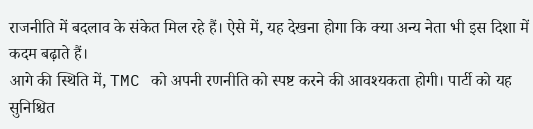राजनीति में बदलाव के संकेत मिल रहे हैं। ऐसे में, यह देखना होगा कि क्या अन्य नेता भी इस दिशा में कदम बढ़ाते हैं।
आगे की स्थिति में, TMC को अपनी रणनीति को स्पष्ट करने की आवश्यकता होगी। पार्टी को यह सुनिश्चित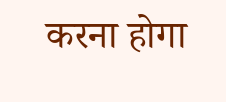करना होगा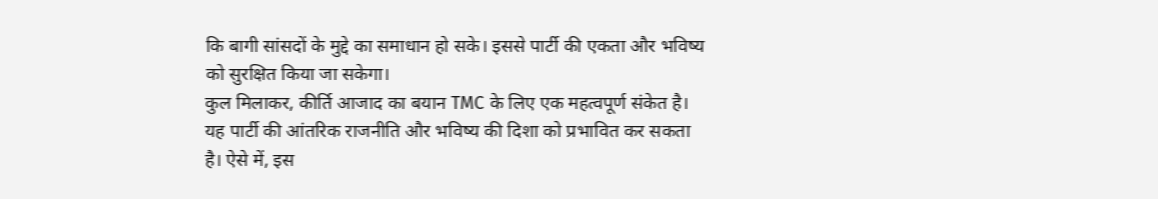कि बागी सांसदों के मुद्दे का समाधान हो सके। इससे पार्टी की एकता और भविष्य को सुरक्षित किया जा सकेगा।
कुल मिलाकर, कीर्ति आजाद का बयान TMC के लिए एक महत्वपूर्ण संकेत है। यह पार्टी की आंतरिक राजनीति और भविष्य की दिशा को प्रभावित कर सकता है। ऐसे में, इस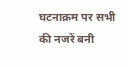घटनाक्रम पर सभी की नजरें बनी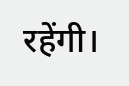रहेंगी।